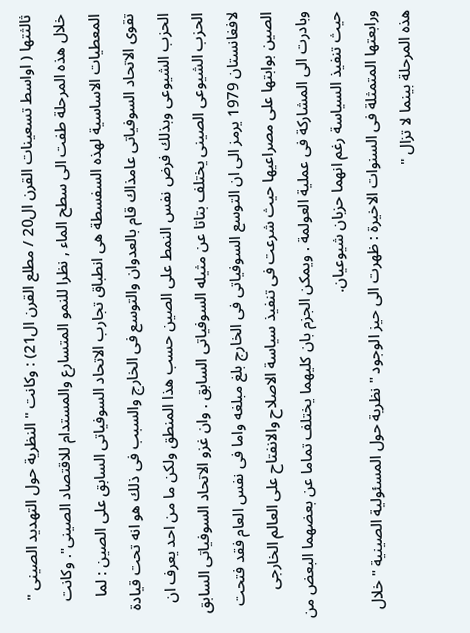ثالثتها ( اواسط تسعينات القرن ال20 / مطلع القرن ال21) : وكانت " النظرية حول التهديد الصينى " خلال هذه المرحلة طفت الى سطح الماء , نظرا للنمو المتسارع والمستدام للاقتصاد الصينى". وكانت المعطيات الاساسية لهذه السفسطة هى انطباق تجارب الاتحاد السوفياتى السابق على الصين : لما تقوى الاتحاد السوفياتى عامذاك قام بالعدوان والتوسع فى الخارج والسبب فى ذلك هو انه تحت قيادة الحزب الشيوعى وبذلك فرض نفس النمط على الصين حسب هذا المنطق ولكن ما من احد يعرف ان الحزب الشيوعى الصينى يختلف بتاتا عن مثيله السوفياتى السابق . وان غزو الاتحاد السوفياتى السابق لافغانستان 1979 يرمز الى ان التوسع السوفياتى فى الخارج بلغ مبلغه واما فى نفس العام فقد فتحت الصين بوابتها على مصراعيها حيث شرعت فى تنفيذ سياسة الاصلاح والانفتاح على العالم الخارجى وبادرت الى المشاركة فى عملية العولمة . ويمكن الجزم بان كليهما يختلف تماما عن بعضهما البعض من حيث تنفيذ السياسة رغم انهما حزبان شيوعيان.
ورابعتها المتمثلة فى السنوات الاخيرة : ظهرت الى حيز الوجود " نظرية حول المسئولية الصينية " خلال هذه المرحلة بينما لا تزال "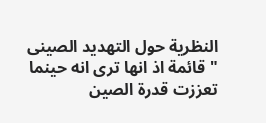النظرية حول التهديد الصينى " قائمة اذ انها ترى انه حينما تعززت قدرة الصين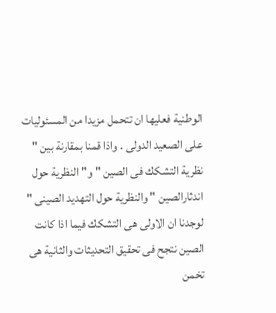الوطنية فعليها ان تتحمل مزيدا من المسئوليات على الصعيد الدولى . واذا قمنا بمقارنة بين " نظرية التشكك فى الصين " و" النظرية حول اندثارالصين " والنظرية حول التهديد الصينى " لوجدنا ان الاولى هى التشكك فيما اذا كانت الصين نتجح فى تحقيق التحديثات والثانية هى تخمن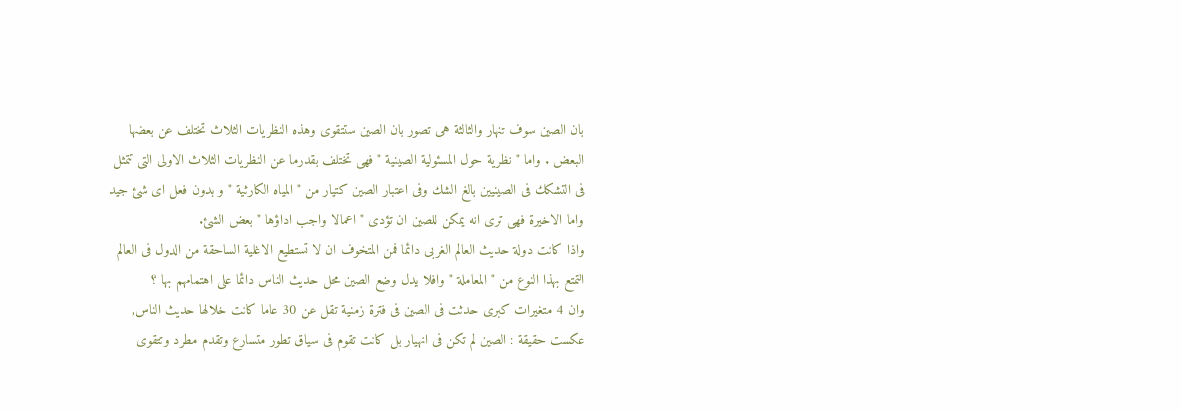بان الصين سوف تنهار والثالثة هى تصور بان الصين ستتقوى وهذه النظريات الثلاث تختلف عن بعضها البعض . واما " نظرية حول المسئولية الصينية " فهى تختلف بقدرما عن النظريات الثلاث الاولى التى تتمثل فى التشكك فى الصينيين بالغ الشك وفى اعتبار الصين كتيار من " المياه الكارثية " و بدون فعل اى شئ جيد واما الاخيرة فهى ترى انه يمكن للصين ان تؤدى " اعمالا واجب اداؤها " بعض الشئ.
واذا كانت دولة حديث العالم الغربى دائما فمن المتخوف ان لا تستطيع الاغلية الساحقة من الدول فى العالم التمتع بهذا النوع من " المعاملة " وافلا يدل وضع الصين محل حديث الناس دائما على اهتمامهم بها ؟
وان 4 متغيرات كبرى حدثت فى الصين فى فترة زمنية تقل عن 30 عاما كانت خلالها حديث الناس, عكست حقيقة : الصين لم تكن فى انهيار بل كانت تقوم فى سياق تطور متسارع وتقدم مطرد وتتقوى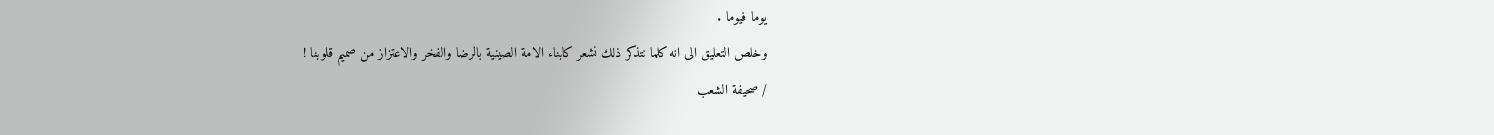يوما فيوما .
وخلص التعليق الى انه كلما نتذكر ذلك نشعر كابناء الامة الصينية بالرضا والفخر والاعتزاز من صميم قلوبنا !
/ صحيفة الشعب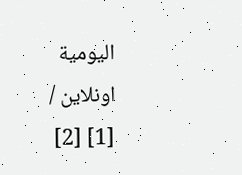اليومية اونلاين /
[1] [2]